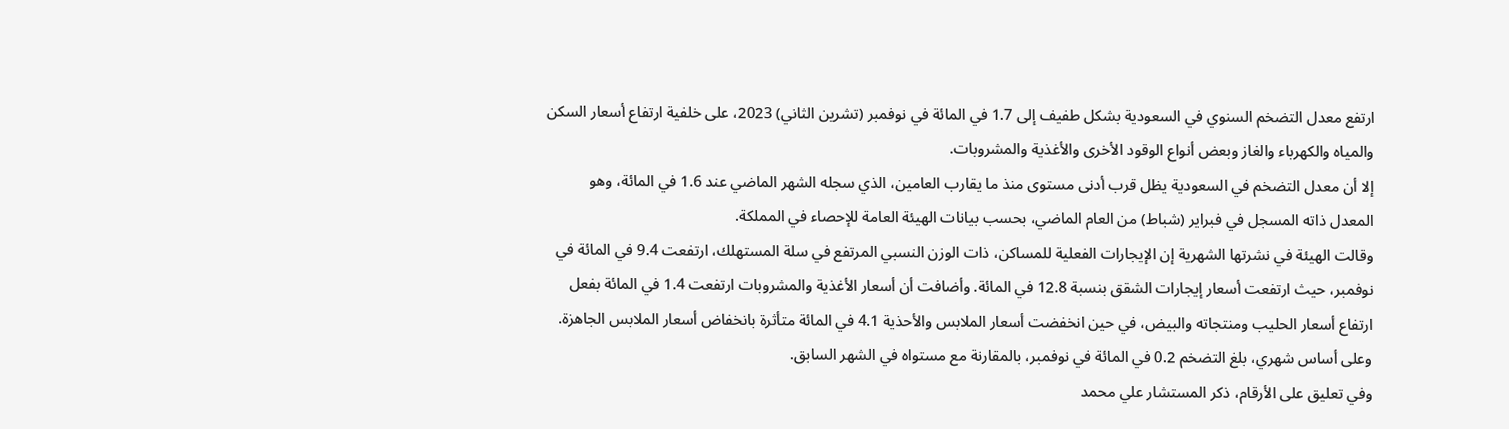ارتفع معدل التضخم السنوي في السعودية بشكل طفيف إلى 1.7 في المائة في نوفمبر (تشرين الثاني) 2023، على خلفية ارتفاع أسعار السكن والمياه والكهرباء والغاز وبعض أنواع الوقود الأخرى والأغذية والمشروبات.
إلا أن معدل التضخم في السعودية يظل قرب أدنى مستوى منذ ما يقارب العامين، الذي سجله الشهر الماضي عند 1.6 في المائة، وهو المعدل ذاته المسجل في فبراير (شباط) من العام الماضي، بحسب بيانات الهيئة العامة للإحصاء في المملكة.
وقالت الهيئة في نشرتها الشهرية إن الإيجارات الفعلية للمساكن، ذات الوزن النسبي المرتفع في سلة المستهلك، ارتفعت 9.4 في المائة في نوفمبر، حيث ارتفعت أسعار إيجارات الشقق بنسبة 12.8 في المائة. وأضافت أن أسعار الأغذية والمشروبات ارتفعت 1.4 في المائة بفعل ارتفاع أسعار الحليب ومنتجاته والبيض، في حين انخفضت أسعار الملابس والأحذية 4.1 في المائة متأثرة بانخفاض أسعار الملابس الجاهزة. وعلى أساس شهري، بلغ التضخم 0.2 في المائة في نوفمبر، بالمقارنة مع مستواه في الشهر السابق.
وفي تعليق على الأرقام، ذكر المستشار علي محمد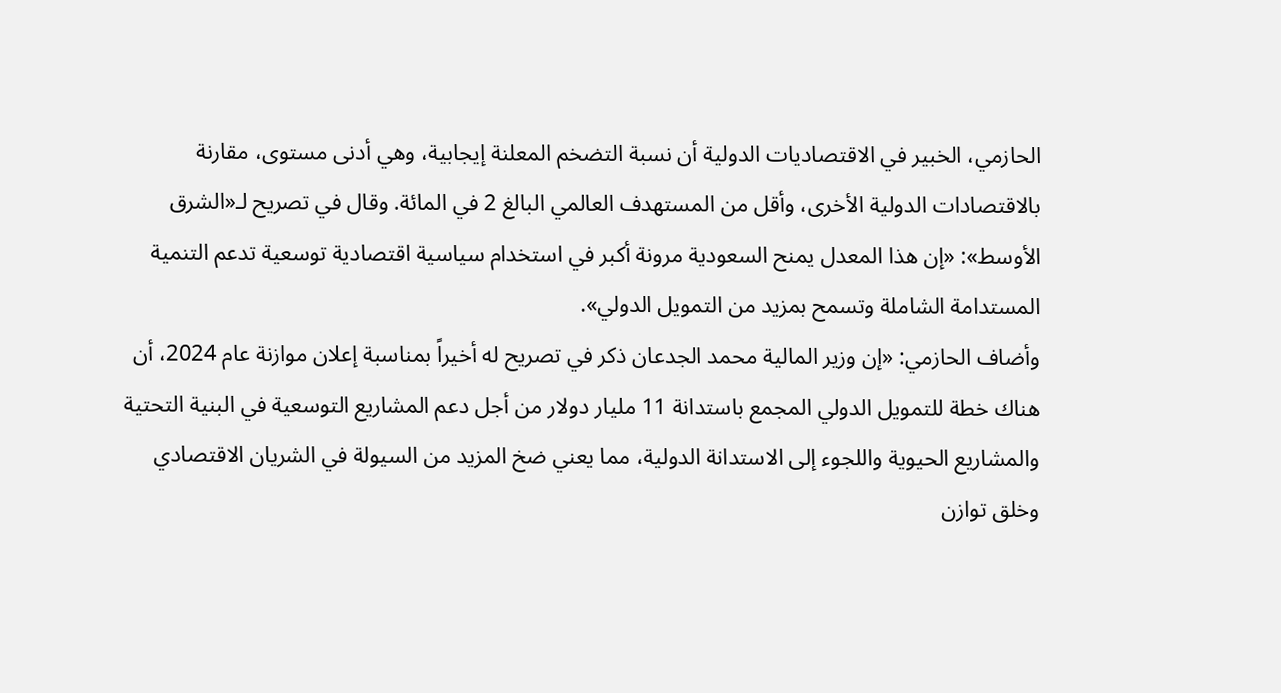الحازمي، الخبير في الاقتصاديات الدولية أن نسبة التضخم المعلنة إيجابية، وهي أدنى مستوى، مقارنة بالاقتصادات الدولية الأخرى، وأقل من المستهدف العالمي البالغ 2 في المائة. وقال في تصريح لـ«الشرق الأوسط»: «إن هذا المعدل يمنح السعودية مرونة أكبر في استخدام سياسية اقتصادية توسعية تدعم التنمية المستدامة الشاملة وتسمح بمزيد من التمويل الدولي».
وأضاف الحازمي: «إن وزير المالية محمد الجدعان ذكر في تصريح له أخيراً بمناسبة إعلان موازنة عام 2024، أن هناك خطة للتمويل الدولي المجمع باستدانة 11 مليار دولار من أجل دعم المشاريع التوسعية في البنية التحتية والمشاريع الحيوية واللجوء إلى الاستدانة الدولية، مما يعني ضخ المزيد من السيولة في الشريان الاقتصادي وخلق توازن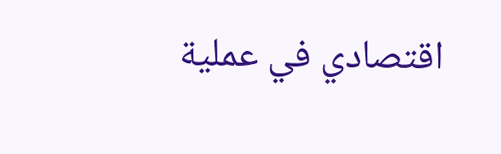اقتصادي في عملية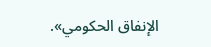الإنفاق الحكومي».